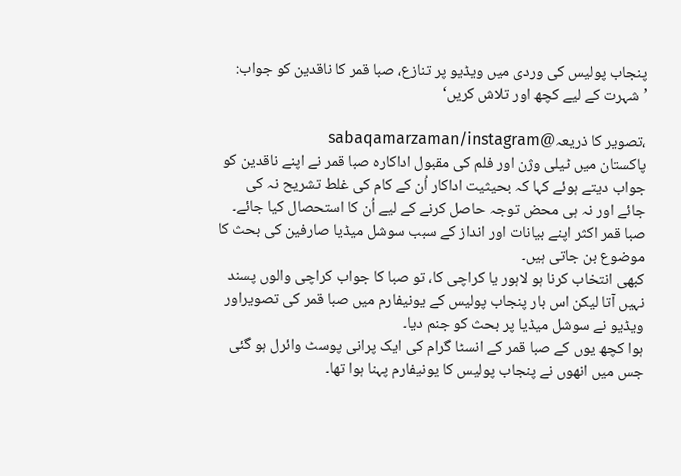پنجاب پولیس کی وردی میں ویڈیو پر تنازع، صبا قمر کا ناقدین کو جواب: ’شہرت کے لیے کچھ اور تلاش کریں‘

،تصویر کا ذریعہ@sabaqamarzaman/instagram
پاکستان میں ٹیلی وژن اور فلم کی مقبول اداکارہ صبا قمر نے اپنے ناقدین کو جواب دیتے ہوئے کہا کہ بحیثیت اداکار اُن کے کام کی غلط تشریح نہ کی جائے اور نہ ہی محض توجہ حاصل کرنے کے لیے اُن کا استحصال کیا جائے۔
صبا قمر اکثر اپنے بیانات اور انداز کے سبب سوشل میڈیا صارفین کی بحث کا موضوع بن جاتی ہیں۔
کبھی انتخاب کرنا ہو لاہور یا کراچی کا، تو صبا کا جواب کراچی والوں پسند نہیں آتا لیکن اس بار پنجاب پولیس کے یونیفارم میں صبا قمر کی تصویراور ویڈیو نے سوشل میڈیا پر بحث کو جنم دیا۔
ہوا کچھ یوں کے صبا قمر کے انسٹا گرام کی ایک پرانی پوسٹ وائرل ہو گئی جس میں انھوں نے پنجاب پولیس کا یونیفارم پہنا ہوا تھا۔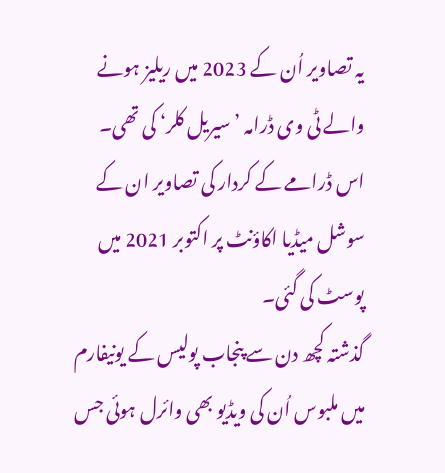یہ تصاویر اُن کے 2023 میں ریلیز ہونے والے ٹی وی ڈرامہ ’سیریل کلر‘ کی تھی۔
اس ڈرامے کے کردار کی تصاویر ان کے سوشل میڈیا اکاؤنٹ پر اکتوبر 2021 میں پوسٹ کی گئی۔
گذشتہ کچھ دن سے پنجاب پولیس کے یونیفارم میں ملبوس اُن کی ویڈیو بھی وائرل ہوئی جس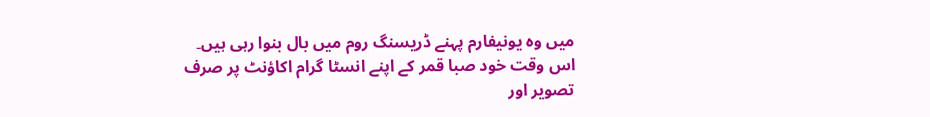میں وہ یونیفارم پہنے ڈریسنگ روم میں بال بنوا رہی ہیں۔
اس وقت خود صبا قمر کے اپنے انسٹا گرام اکاؤنٹ پر صرف تصویر اور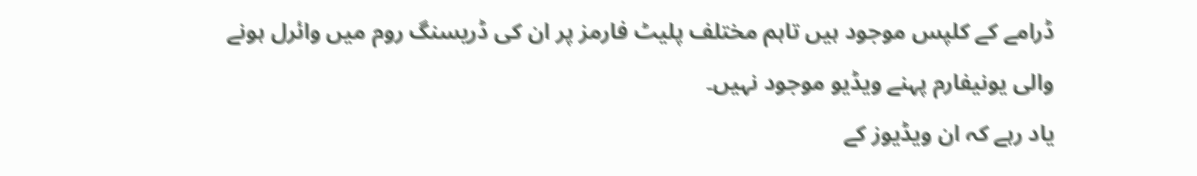ڈرامے کے کلپس موجود ہیں تاہم مختلف پلیٹ فارمز پر ان کی ڈریسنگ روم میں وائرل ہونے والی یونیفارم پہنے ویڈیو موجود نہیں۔
یاد رہے کہ ان ویڈیوز کے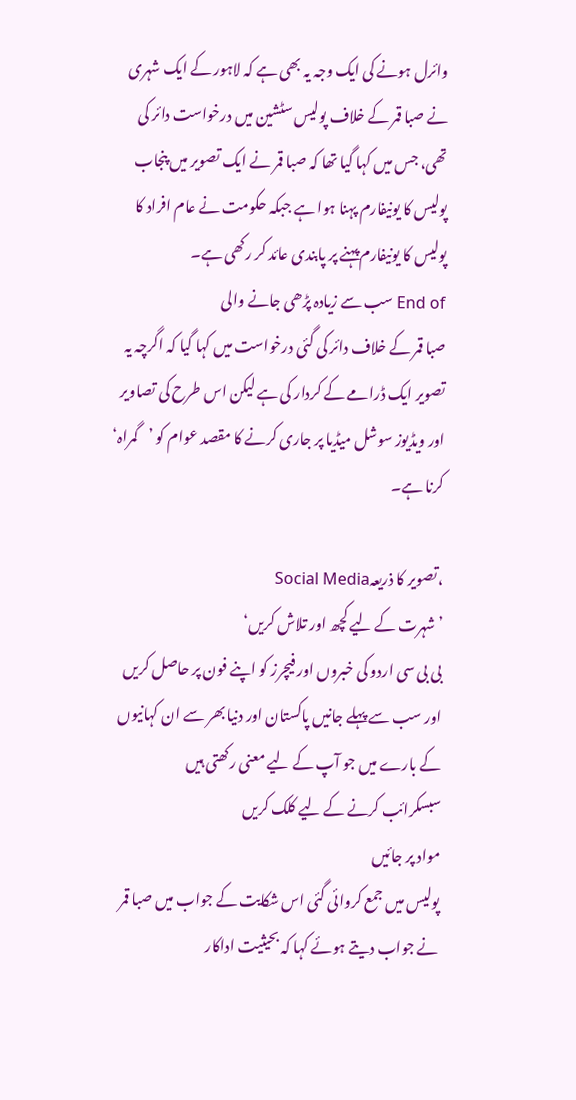وائرل ہونے کی ایک وجہ یہ بھی ہے کہ لاہور کے ایک شہری نے صبا قمر کے خلاف پولیس سٹشین میں درخواست دائر کی تھی، جس میں کہا گیا تھا کہ صبا قمر نے ایک تصویر میں پنجاب پولیس کا یونیفارم پہنا ہوا ہے جبکہ حکومت نے عام افراد کا پولیس کا یونیفارم پہنے پر پابندی عائد کر رکھی ہے۔
End of سب سے زیادہ پڑھی جانے والی
صبا قمر کے خلاف دائر کی گئی درخواست میں کہا گیا کہ اگرچہ یہ تصویر ایک ڈرامے کے کردار کی ہے لیکن اس طرح کی تصاویر اور ویڈیوز سوشل میڈیا پر جاری کرنے کا مقصد عوام کو ’گمراہ‘ کرنا ہے۔

،تصویر کا ذریعہSocial Media
’شہرت کے لیے کچھ اور تلاش کریں‘
بی بی سی اردو کی خبروں اور فیچرز کو اپنے فون پر حاصل کریں اور سب سے پہلے جانیں پاکستان اور دنیا بھر سے ان کہانیوں کے بارے میں جو آپ کے لیے معنی رکھتی ہیں
سبسکرائب کرنے کے لیے کلک کریں
مواد پر جائیں
پولیس میں جمع کروائی گئی اس شکایت کے جواب میں صبا قمر نے جواب دیتے ہوئے کہا کہ بحیثیت اداکار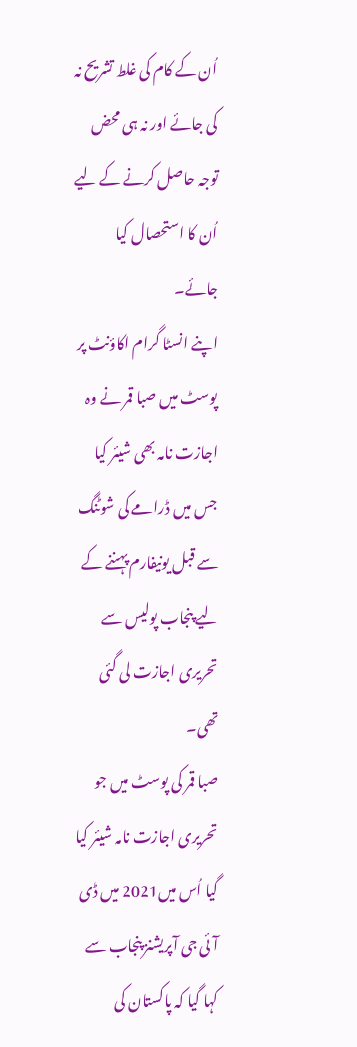اُن کے کام کی غلط تشریح نہ کی جائے اور نہ ہی محض توجہ حاصل کرنے کے لیے اُن کا استحصال کیا جائے۔
اپنے انسٹا گرام اکاؤنٹ پر پوسٹ میں صبا قمر نے وہ اجازت نامہ بھی شیئر کیا جس میں ڈرامے کی شوٹنگ سے قبل یونیفارم پہننے کے لیے پنجاب پولیس سے تحریری اجازت لی گئی تھی۔
صبا قمر کی پوسٹ میں جو تحریری اجازت نامہ شیئر کیا گیا اُس میں2021 میں ڈی آئی جی آپریشنز پنجاب سے کہا گیا کہ پاکستان کی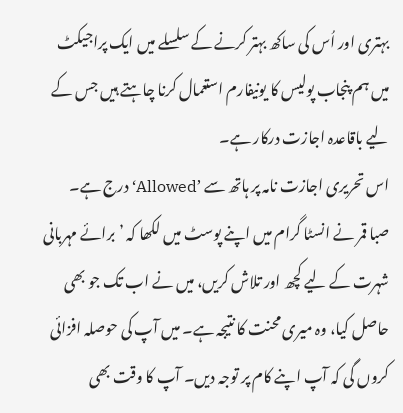بہتری اور اُس کی ساکھ بہتر کرنے کے سلسلے میں ایک پراجیکٹ میں ہم پنجاب پولیس کا یونیفارم استعمال کرنا چاہتے ہیں جس کے لیے باقاعدہ اجازت درکار ہے۔
اس تحریری اجازت نامہ پر ہاتھ سے ’Allowed‘ درج ہے۔
صبا قمر نے انسٹا گرام میں اپنے پوسٹ میں لکھا کہ ’برائے مہربانی شہرت کے لیے کچھ اور تلاش کریں، میں نے اب تک جو بھی حاصل کیا، وہ میری محنت کا نتیجہ ہے۔ میں آپ کی حوصلہ افزائی کروں گی کہ آپ اپنے کام پر توجہ دیں۔ آپ کا وقت بھی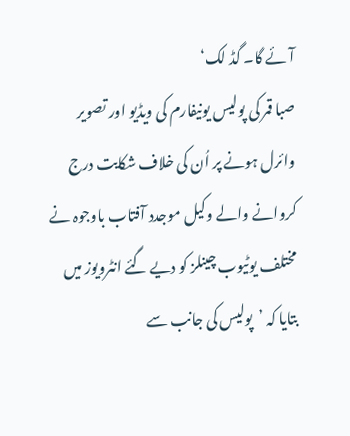آئے گا۔ گڈ لک‘
صبا قمر کی پولیس یونیفارم کی ویڈیو اور تصویر وائرل ہونے پر اُن کی خلاف شکایت درج کروانے والے وکیل موجدد آفتاب باوجوہ نے مختلف یوٹیوب چینلز کو دیے گئے انٹرویوز میں بتایا کہ ’پولیس کی جانب سے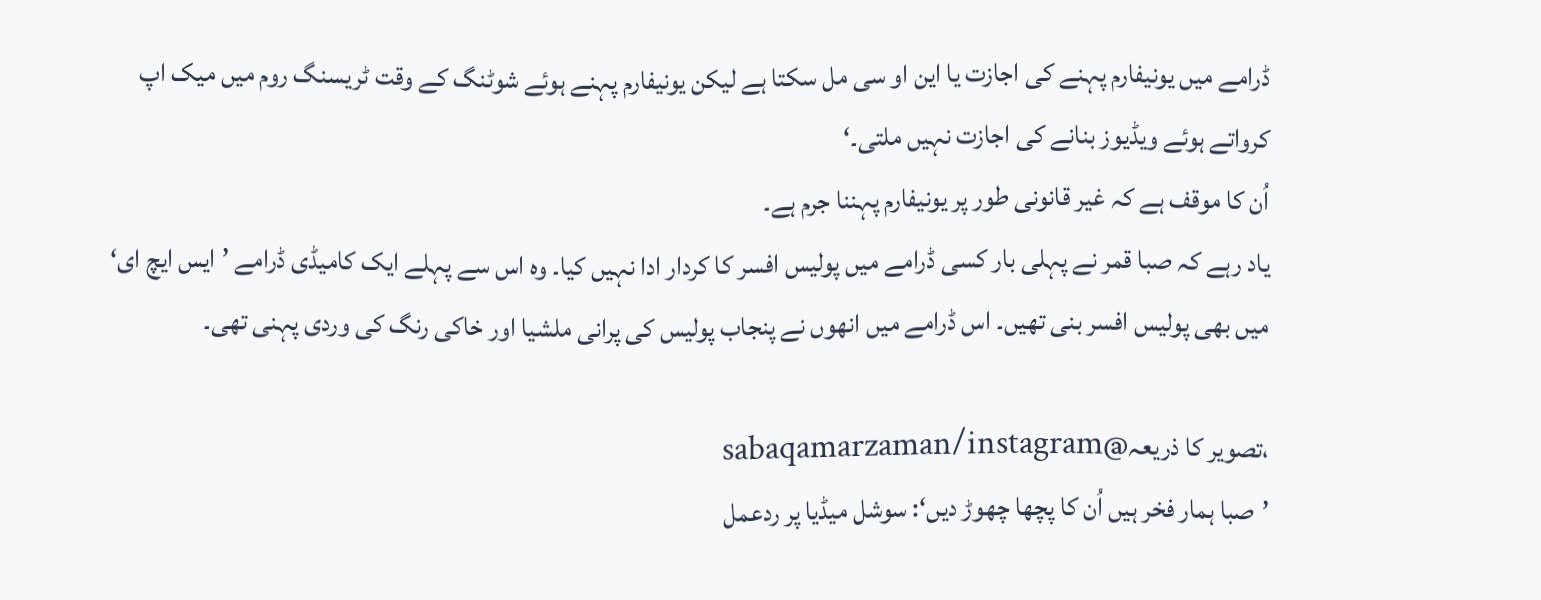ڈرامے میں یونیفارم پہنے کی اجازت یا این او سی مل سکتا ہے لیکن یونیفارم پہنے ہوئے شوٹنگ کے وقت ٹریسنگ روم میں میک اپ کرواتے ہوئے ویڈیوز بنانے کی اجازت نہیں ملتی۔‘
اُن کا موقف ہے کہ غیر قانونی طور پر یونیفارم پہننا جرم ہے۔
یاد رہے کہ صبا قمر نے پہلی بار کسی ڈرامے میں پولیس افسر کا کردار ادا نہیں کیا۔ وہ اس سے پہلے ایک کامیڈی ڈرامے ’ایس ایچ ای‘ میں بھی پولیس افسر بنی تھیں۔ اس ڈرامے میں انھوں نے پنجاب پولیس کی پرانی ملشیا اور خاکی رنگ کی وردی پہنی تھی۔

،تصویر کا ذریعہ@sabaqamarzaman/instagram
’صبا ہمار فخر ہیں اُن کا پچھا چھوڑ دیں‘: سوشل میڈیا پر ردعمل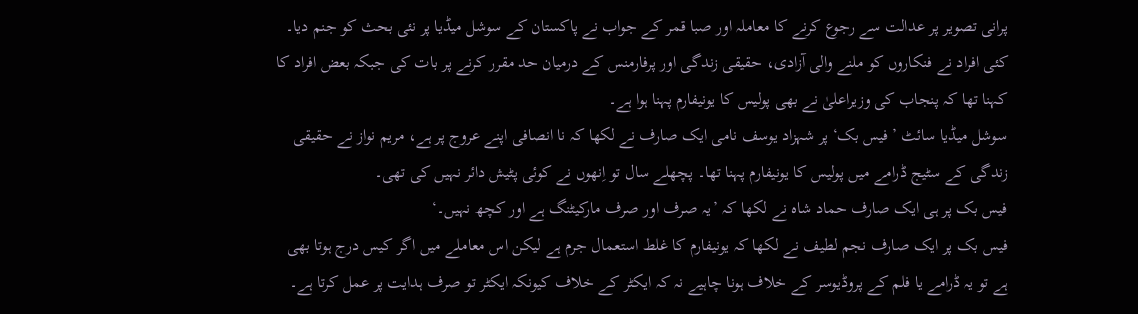پرانی تصویر پر عدالت سے رجوع کرنے کا معاملہ اور صبا قمر کے جواب نے پاکستان کے سوشل میڈیا پر نئی بحث کو جنم دیا۔
کئی افراد نے فنکاروں کو ملنے والی آزادی، حقیقی زندگی اور پرفارمنس کے درمیان حد مقرر کرنے پر بات کی جبکہ بعض افراد کا کہنا تھا کہ پنجاب کی وزیراعلیٰ نے بھی پولیس کا یونیفارم پہنا ہوا ہے۔
سوشل میڈیا سائٹ ’فیس بک‘ پر شہزاد یوسف نامی ایک صارف نے لکھا کہ نا انصافی اپنے عروج پر ہے، مریم نواز نے حقیقی زندگی کے سٹیج ڈرامے میں پولیس کا یونیفارم پہنا تھا۔ پچھلے سال تو اِنھوں نے کوئی پٹیش دائر نہیں کی تھی۔
فیس بک پر ہی ایک صارف حماد شاہ نے لکھا کہ ’یہ صرف اور صرف مارکیٹنگ ہے اور کچھ نہیں۔‘
فیس بک پر ایک صارف نجم لطیف نے لکھا کہ یونیفارم کا غلط استعمال جرم ہے لیکن اس معاملے میں اگر کیس درج ہوتا بھی ہے تو یہ ڈرامے یا فلم کے پروڈیوسر کے خلاف ہونا چاہیے نہ کہ ایکٹر کے خلاف کیونکہ ایکٹر تو صرف ہدایت پر عمل کرتا ہے۔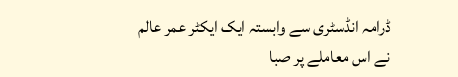ڈرامہ انڈسٹری سے وابستہ ایک ایکٹر عمر عالم نے اس معاملے پر صبا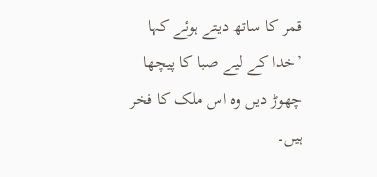قمر کا ساتھ دیتے ہوئے کہا ’خدا کے لیے صبا کا پیچھا چھوڑ دیں وہ اس ملک کا فخر ہیں۔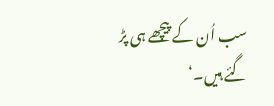سب اُن کے پیچھے ہی پڑ گئے ہیں۔‘